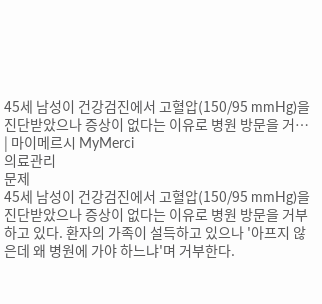45세 남성이 건강검진에서 고혈압(150/95 mmHg)을 진단받았으나 증상이 없다는 이유로 병원 방문을 거… | 마이메르시 MyMerci
의료관리
문제
45세 남성이 건강검진에서 고혈압(150/95 mmHg)을 진단받았으나 증상이 없다는 이유로 병원 방문을 거부하고 있다. 환자의 가족이 설득하고 있으나 '아프지 않은데 왜 병원에 가야 하느냐'며 거부한다.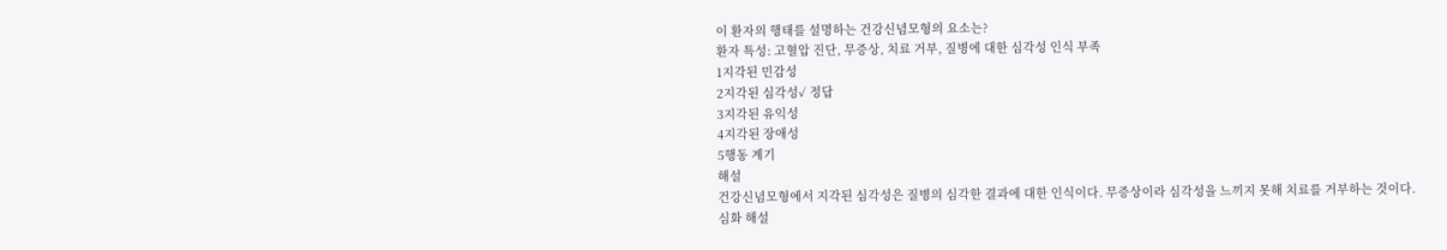이 환자의 행태를 설명하는 건강신념모형의 요소는?
환자 특성: 고혈압 진단, 무증상, 치료 거부, 질병에 대한 심각성 인식 부족
1지각된 민감성
2지각된 심각성✓ 정답
3지각된 유익성
4지각된 장애성
5행동 계기
해설
건강신념모형에서 지각된 심각성은 질병의 심각한 결과에 대한 인식이다. 무증상이라 심각성을 느끼지 못해 치료를 거부하는 것이다.
심화 해설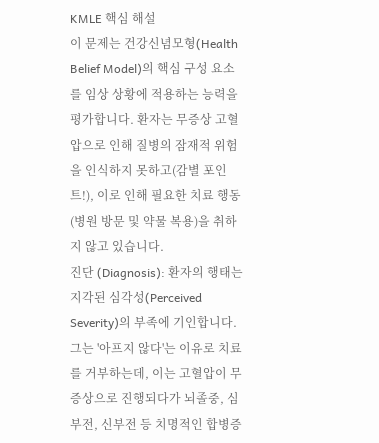KMLE 핵심 해설
이 문제는 건강신념모형(Health Belief Model)의 핵심 구성 요소를 임상 상황에 적용하는 능력을 평가합니다. 환자는 무증상 고혈압으로 인해 질병의 잠재적 위험을 인식하지 못하고(감별 포인트!), 이로 인해 필요한 치료 행동(병원 방문 및 약물 복용)을 취하지 않고 있습니다.
진단 (Diagnosis): 환자의 행태는 지각된 심각성(Perceived Severity)의 부족에 기인합니다. 그는 '아프지 않다'는 이유로 치료를 거부하는데, 이는 고혈압이 무증상으로 진행되다가 뇌졸중, 심부전, 신부전 등 치명적인 합병증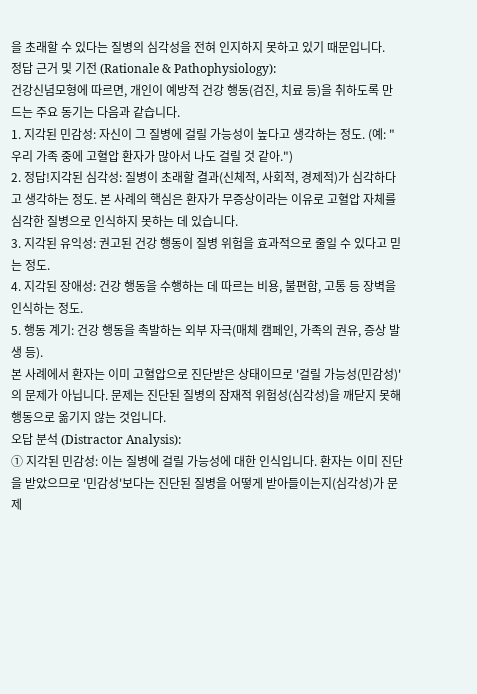을 초래할 수 있다는 질병의 심각성을 전혀 인지하지 못하고 있기 때문입니다.
정답 근거 및 기전 (Rationale & Pathophysiology):
건강신념모형에 따르면, 개인이 예방적 건강 행동(검진, 치료 등)을 취하도록 만드는 주요 동기는 다음과 같습니다.
1. 지각된 민감성: 자신이 그 질병에 걸릴 가능성이 높다고 생각하는 정도. (예: "우리 가족 중에 고혈압 환자가 많아서 나도 걸릴 것 같아.")
2. 정답!지각된 심각성: 질병이 초래할 결과(신체적, 사회적, 경제적)가 심각하다고 생각하는 정도. 본 사례의 핵심은 환자가 무증상이라는 이유로 고혈압 자체를 심각한 질병으로 인식하지 못하는 데 있습니다.
3. 지각된 유익성: 권고된 건강 행동이 질병 위험을 효과적으로 줄일 수 있다고 믿는 정도.
4. 지각된 장애성: 건강 행동을 수행하는 데 따르는 비용, 불편함, 고통 등 장벽을 인식하는 정도.
5. 행동 계기: 건강 행동을 촉발하는 외부 자극(매체 캠페인, 가족의 권유, 증상 발생 등).
본 사례에서 환자는 이미 고혈압으로 진단받은 상태이므로 '걸릴 가능성(민감성)'의 문제가 아닙니다. 문제는 진단된 질병의 잠재적 위험성(심각성)을 깨닫지 못해 행동으로 옮기지 않는 것입니다.
오답 분석 (Distractor Analysis):
① 지각된 민감성: 이는 질병에 걸릴 가능성에 대한 인식입니다. 환자는 이미 진단을 받았으므로 '민감성'보다는 진단된 질병을 어떻게 받아들이는지(심각성)가 문제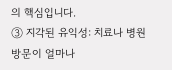의 핵심입니다.
③ 지각된 유익성: 치료나 병원 방문이 얼마나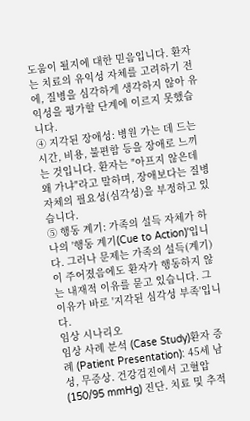도움이 될지에 대한 믿음입니다. 환자는 치료의 유익성 자체를 고려하기 전에, 질병을 심각하게 생각하지 않아 유익성을 평가할 단계에 이르지 못했습니다.
④ 지각된 장애성: 병원 가는 데 드는 시간, 비용, 불편함 등을 장애로 느끼는 것입니다. 환자는 "아프지 않은데 왜 가냐"라고 말하며, 장애보다는 질병 자체의 필요성(심각성)을 부정하고 있습니다.
⑤ 행동 계기: 가족의 설득 자체가 하나의 '행동 계기(Cue to Action)'입니다. 그러나 문제는 가족의 설득(계기)이 주어졌음에도 환자가 행동하지 않는 내재적 이유를 묻고 있습니다. 그 이유가 바로 '지각된 심각성 부족'입니다.
임상 시나리오
임상 사례 분석 (Case Study)환자 증례 (Patient Presentation): 45세 남성, 무증상. 건강검진에서 고혈압(150/95 mmHg) 진단. 치료 및 추적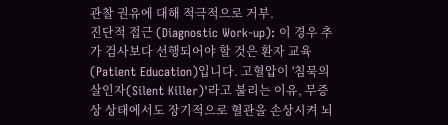관찰 권유에 대해 적극적으로 거부.
진단적 접근 (Diagnostic Work-up): 이 경우 추가 검사보다 선행되어야 할 것은 환자 교육(Patient Education)입니다. 고혈압이 '침묵의 살인자(Silent Killer)'라고 불리는 이유, 무증상 상태에서도 장기적으로 혈관을 손상시켜 뇌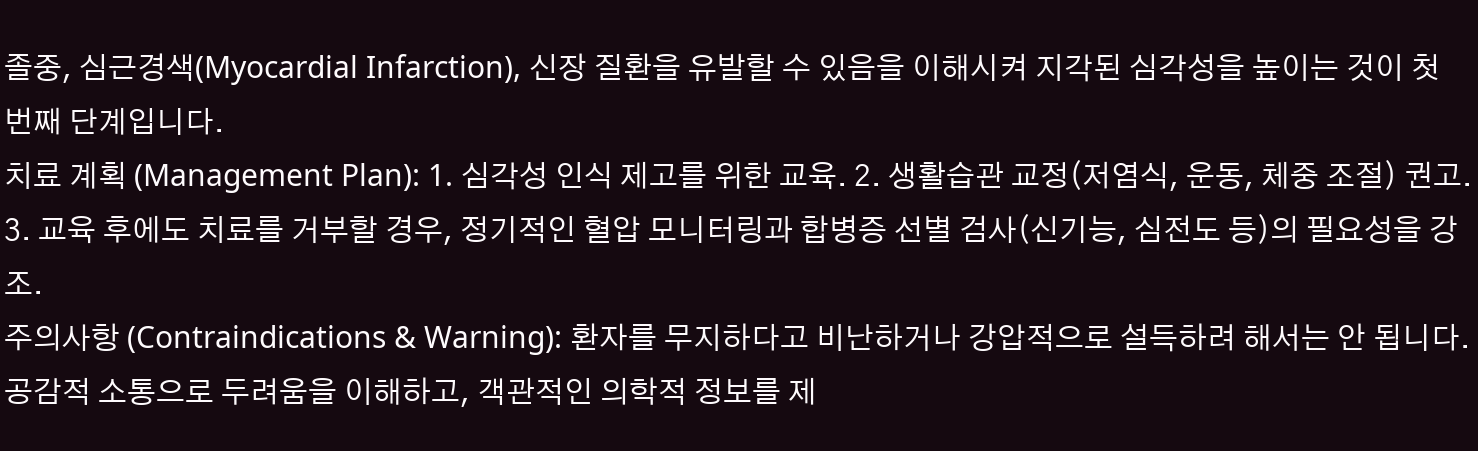졸중, 심근경색(Myocardial Infarction), 신장 질환을 유발할 수 있음을 이해시켜 지각된 심각성을 높이는 것이 첫 번째 단계입니다.
치료 계획 (Management Plan): 1. 심각성 인식 제고를 위한 교육. 2. 생활습관 교정(저염식, 운동, 체중 조절) 권고. 3. 교육 후에도 치료를 거부할 경우, 정기적인 혈압 모니터링과 합병증 선별 검사(신기능, 심전도 등)의 필요성을 강조.
주의사항 (Contraindications & Warning): 환자를 무지하다고 비난하거나 강압적으로 설득하려 해서는 안 됩니다. 공감적 소통으로 두려움을 이해하고, 객관적인 의학적 정보를 제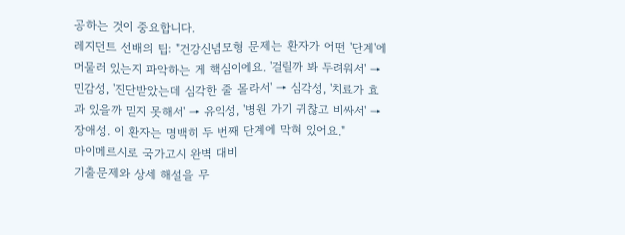공하는 것이 중요합니다.
레지던트 선배의 팁: "건강신념모형 문제는 환자가 어떤 '단계'에 머물러 있는지 파악하는 게 핵심이에요. '걸릴까 봐 두려워서' → 민감성, '진단받았는데 심각한 줄 몰라서' → 심각성, '치료가 효과 있을까 믿지 못해서' → 유익성, '병원 가기 귀찮고 비싸서' → 장애성. 이 환자는 명백히 두 번째 단계에 막혀 있어요."
마이메르시로 국가고시 완벽 대비
기출문제와 상세 해설을 무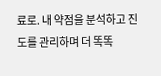료로. 내 약점을 분석하고 진도를 관리하며 더 똑똑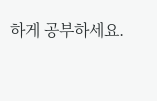하게 공부하세요.